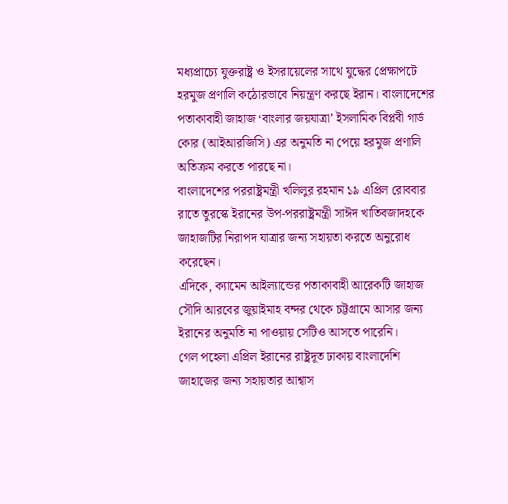মধ্যপ্রাচ্যে যুক্তরাষ্ট্র ও ইসরায়েলের সাথে যুদ্ধের প্রেক্ষাপটে হরমুজ প্রণালি কঠোরভাবে নিয়ন্ত্রণ করছে ইরান। বাংলাদেশের পতাকাবাহী জাহাজ ‘বাংলার জয়যাত্রা’ ইসলামিক বিপ্লবী গার্ড কোর (আইআরজিসি) এর অনুমতি না পেয়ে হরমুজ প্রণালি অতিক্রম করতে পারছে না।
বাংলাদেশের পররাষ্ট্রমন্ত্রী খলিলুর রহমান ১৯ এপ্রিল রোববার রাতে তুরস্কে ইরানের উপ-পররাষ্ট্রমন্ত্রী সাঈদ খাতিবজাদহকে জাহাজটির নিরাপদ যাত্রার জন্য সহায়তা করতে অনুরোধ করেছেন।
এদিকে, ক্যামেন আইল্যান্ডের পতাকাবাহী আরেকটি জাহাজ সৌদি আরবের জুয়াইমাহ বন্দর থেকে চট্টগ্রামে আসার জন্য ইরানের অনুমতি না পাওয়ায় সেটিও আসতে পারেনি।
গেল পহেলা এপ্রিল ইরানের রাষ্ট্রদূত ঢাকায় বাংলাদেশি জাহাজের জন্য সহায়তার আশ্বাস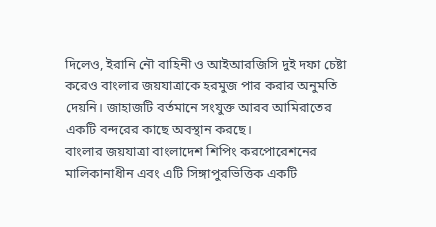দিলেও, ইরানি নৌ বাহিনী ও আইআরজিসি দুই দফা চেষ্টা করেও বাংলার জয়যাত্রাকে হরমুজ পার করার অনুমতি দেয়নি। জাহাজটি বর্তমানে সংযুক্ত আরব আমিরাতের একটি বন্দরের কাছে অবস্থান করছে।
বাংলার জয়যাত্রা বাংলাদেশ শিপিং করপোরেশনের মালিকানাধীন এবং এটি সিঙ্গাপুরভিত্তিক একটি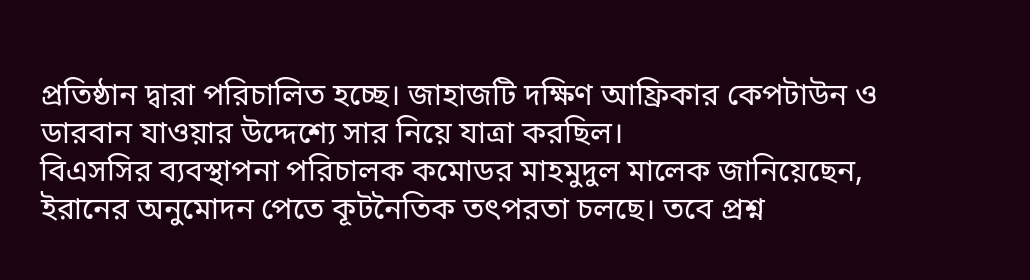প্রতিষ্ঠান দ্বারা পরিচালিত হচ্ছে। জাহাজটি দক্ষিণ আফ্রিকার কেপটাউন ও ডারবান যাওয়ার উদ্দেশ্যে সার নিয়ে যাত্রা করছিল।
বিএসসির ব্যবস্থাপনা পরিচালক কমোডর মাহমুদুল মালেক জানিয়েছেন, ইরানের অনুমোদন পেতে কূটনৈতিক তৎপরতা চলছে। তবে প্রশ্ন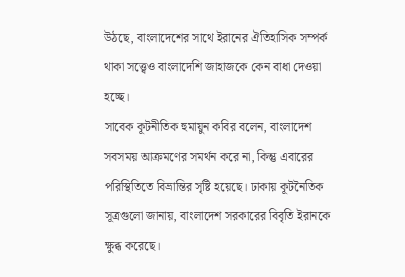উঠছে, বাংলাদেশের সাথে ইরানের ঐতিহাসিক সম্পর্ক থাকা সত্ত্বেও বাংলাদেশি জাহাজকে কেন বাধা দেওয়া হচ্ছে।
সাবেক কূটনীতিক হুমায়ুন কবির বলেন, বাংলাদেশ সবসময় আক্রমণের সমর্থন করে না, কিন্তু এবারের পরিস্থিতিতে বিভ্রান্তির সৃষ্টি হয়েছে। ঢাকায় কূটনৈতিক সূত্রগুলো জানায়, বাংলাদেশ সরকারের বিবৃতি ইরানকে ক্ষুব্ধ করেছে।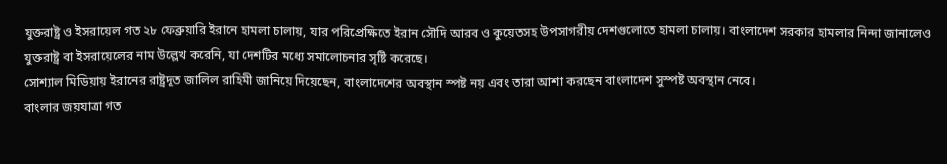যুক্তরাষ্ট্র ও ইসরায়েল গত ২৮ ফেব্রুয়ারি ইরানে হামলা চালায়, যার পরিপ্রেক্ষিতে ইরান সৌদি আরব ও কুয়েতসহ উপসাগরীয় দেশগুলোতে হামলা চালায়। বাংলাদেশ সরকার হামলার নিন্দা জানালেও যুক্তরাষ্ট্র বা ইসরায়েলের নাম উল্লেখ করেনি, যা দেশটির মধ্যে সমালোচনার সৃষ্টি করেছে।
সোশ্যাল মিডিয়ায় ইরানের রাষ্ট্রদূত জালিল রাহিমী জানিয়ে দিয়েছেন, বাংলাদেশের অবস্থান স্পষ্ট নয় এবং তারা আশা করছেন বাংলাদেশ সুস্পষ্ট অবস্থান নেবে।
বাংলার জয়যাত্রা গত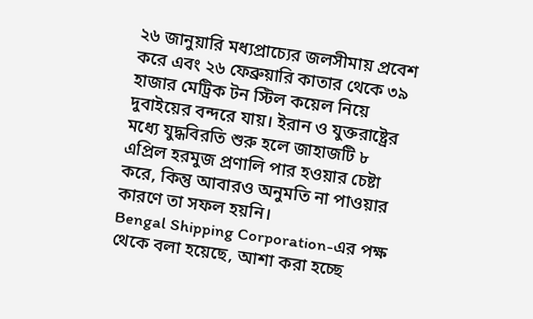২৬ জানুয়ারি মধ্যপ্রাচ্যের জলসীমায় প্রবেশ করে এবং ২৬ ফেব্রুয়ারি কাতার থেকে ৩৯ হাজার মেট্রিক টন স্টিল কয়েল নিয়ে দুবাইয়ের বন্দরে যায়। ইরান ও যুক্তরাষ্ট্রের মধ্যে যুদ্ধবিরতি শুরু হলে জাহাজটি ৮ এপ্রিল হরমুজ প্রণালি পার হওয়ার চেষ্টা করে, কিন্তু আবারও অনুমতি না পাওয়ার কারণে তা সফল হয়নি।
Bengal Shipping Corporation-এর পক্ষ থেকে বলা হয়েছে, আশা করা হচ্ছে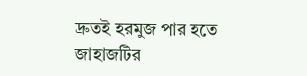দ্রুতই হরমুজ পার হতে জাহাজটির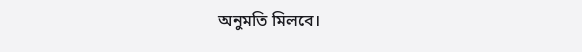অনুমতি মিলবে।